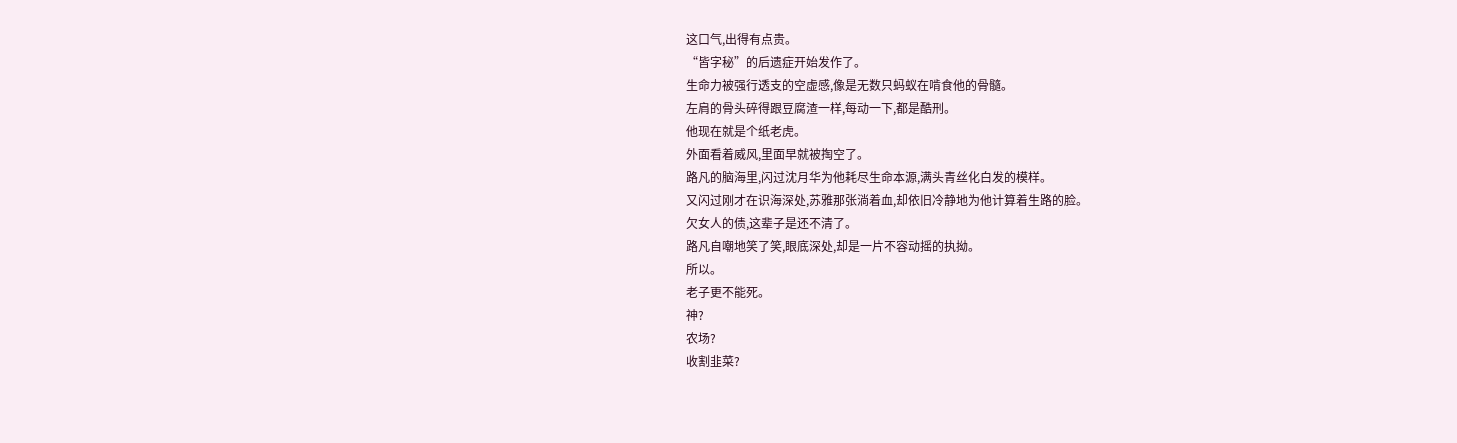这口气,出得有点贵。
“皆字秘”的后遗症开始发作了。
生命力被强行透支的空虚感,像是无数只蚂蚁在啃食他的骨髓。
左肩的骨头碎得跟豆腐渣一样,每动一下,都是酷刑。
他现在就是个纸老虎。
外面看着威风,里面早就被掏空了。
路凡的脑海里,闪过沈月华为他耗尽生命本源,满头青丝化白发的模样。
又闪过刚才在识海深处,苏雅那张淌着血,却依旧冷静地为他计算着生路的脸。
欠女人的债,这辈子是还不清了。
路凡自嘲地笑了笑,眼底深处,却是一片不容动摇的执拗。
所以。
老子更不能死。
神?
农场?
收割韭菜?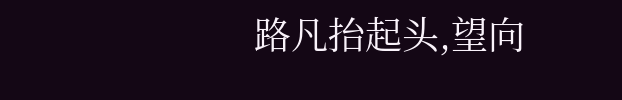路凡抬起头,望向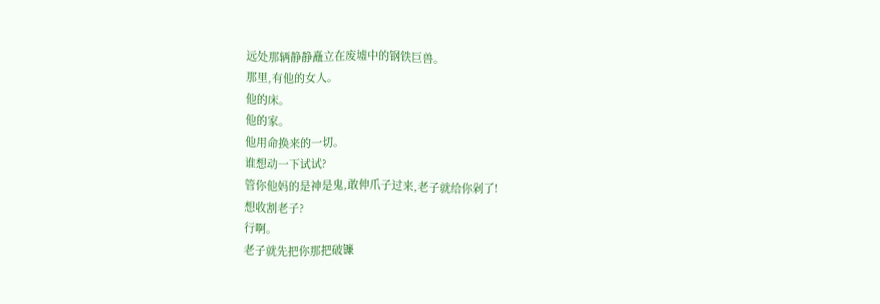远处那辆静静矗立在废墟中的钢铁巨兽。
那里,有他的女人。
他的床。
他的家。
他用命换来的一切。
谁想动一下试试?
管你他妈的是神是鬼,敢伸爪子过来,老子就给你剁了!
想收割老子?
行啊。
老子就先把你那把破镰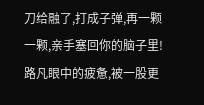刀给融了,打成子弹,再一颗一颗,亲手塞回你的脑子里!
路凡眼中的疲惫,被一股更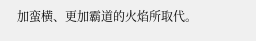加蛮横、更加霸道的火焰所取代。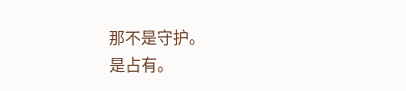那不是守护。
是占有。